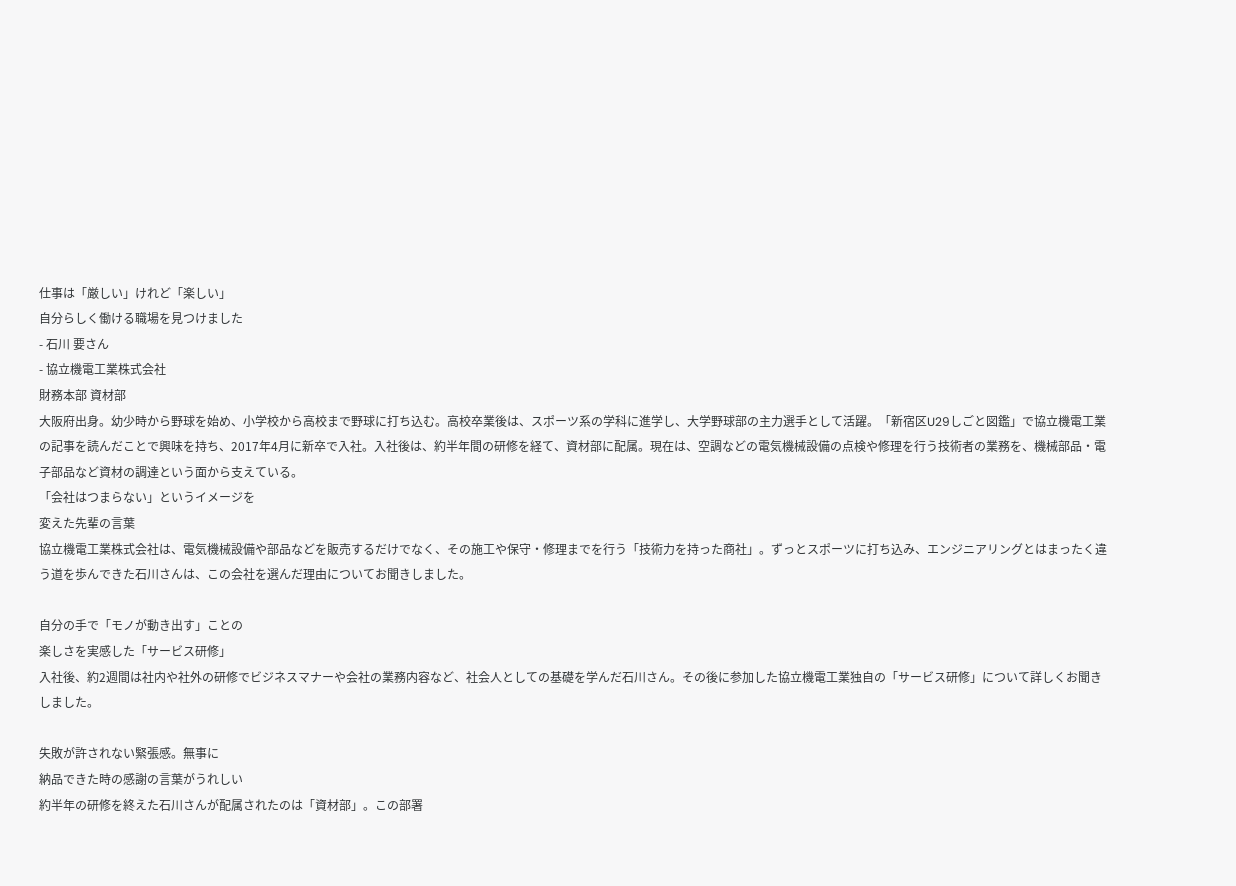仕事は「厳しい」けれど「楽しい」
自分らしく働ける職場を見つけました
- 石川 要さん
- 協立機電工業株式会社
財務本部 資材部
大阪府出身。幼少時から野球を始め、小学校から高校まで野球に打ち込む。高校卒業後は、スポーツ系の学科に進学し、大学野球部の主力選手として活躍。「新宿区U29しごと図鑑」で協立機電工業の記事を読んだことで興味を持ち、2017年4月に新卒で入社。入社後は、約半年間の研修を経て、資材部に配属。現在は、空調などの電気機械設備の点検や修理を行う技術者の業務を、機械部品・電子部品など資材の調達という面から支えている。
「会社はつまらない」というイメージを
変えた先輩の言葉
協立機電工業株式会社は、電気機械設備や部品などを販売するだけでなく、その施工や保守・修理までを行う「技術力を持った商社」。ずっとスポーツに打ち込み、エンジニアリングとはまったく違う道を歩んできた石川さんは、この会社を選んだ理由についてお聞きしました。

自分の手で「モノが動き出す」ことの
楽しさを実感した「サービス研修」
入社後、約2週間は社内や社外の研修でビジネスマナーや会社の業務内容など、社会人としての基礎を学んだ石川さん。その後に参加した協立機電工業独自の「サービス研修」について詳しくお聞きしました。

失敗が許されない緊張感。無事に
納品できた時の感謝の言葉がうれしい
約半年の研修を終えた石川さんが配属されたのは「資材部」。この部署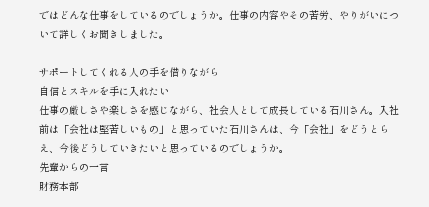ではどんな仕事をしているのでしょうか。仕事の内容やその苦労、やりがいについて詳しくお聞きしました。

サポートしてくれる人の手を借りながら
自信とスキルを手に入れたい
仕事の厳しさや楽しさを感じながら、社会人として成長している石川さん。入社前は「会社は堅苦しいもの」と思っていた石川さんは、今「会社」をどうとらえ、今後どうしていきたいと思っているのでしょうか。
先輩からの一言
財務本部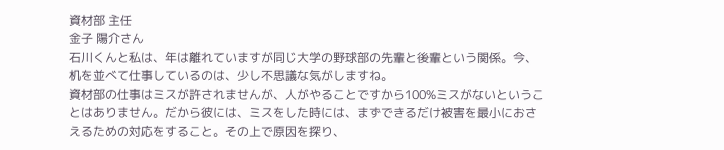資材部 主任
金子 陽介さん
石川くんと私は、年は離れていますが同じ大学の野球部の先輩と後輩という関係。今、机を並べて仕事しているのは、少し不思議な気がしますね。
資材部の仕事はミスが許されませんが、人がやることですから100%ミスがないということはありません。だから彼には、ミスをした時には、まずできるだけ被害を最小におさえるための対応をすること。その上で原因を探り、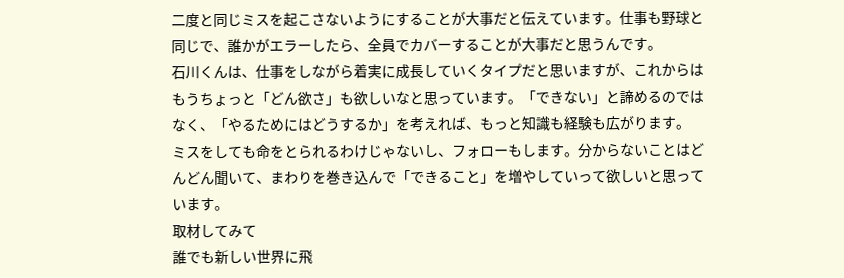二度と同じミスを起こさないようにすることが大事だと伝えています。仕事も野球と同じで、誰かがエラーしたら、全員でカバーすることが大事だと思うんです。
石川くんは、仕事をしながら着実に成長していくタイプだと思いますが、これからはもうちょっと「どん欲さ」も欲しいなと思っています。「できない」と諦めるのではなく、「やるためにはどうするか」を考えれば、もっと知識も経験も広がります。
ミスをしても命をとられるわけじゃないし、フォローもします。分からないことはどんどん聞いて、まわりを巻き込んで「できること」を増やしていって欲しいと思っています。
取材してみて
誰でも新しい世界に飛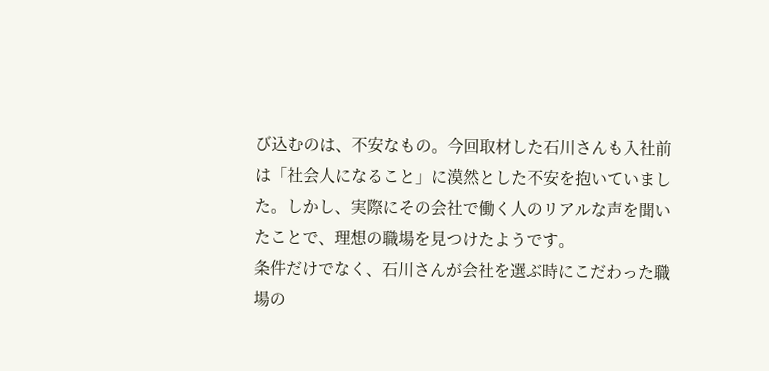び込むのは、不安なもの。今回取材した石川さんも入社前は「社会人になること」に漠然とした不安を抱いていました。しかし、実際にその会社で働く人のリアルな声を聞いたことで、理想の職場を見つけたようです。
条件だけでなく、石川さんが会社を選ぶ時にこだわった職場の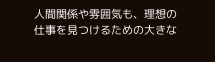人間関係や雰囲気も、理想の仕事を見つけるための大きな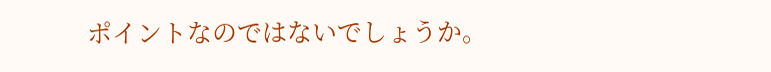ポイントなのではないでしょうか。